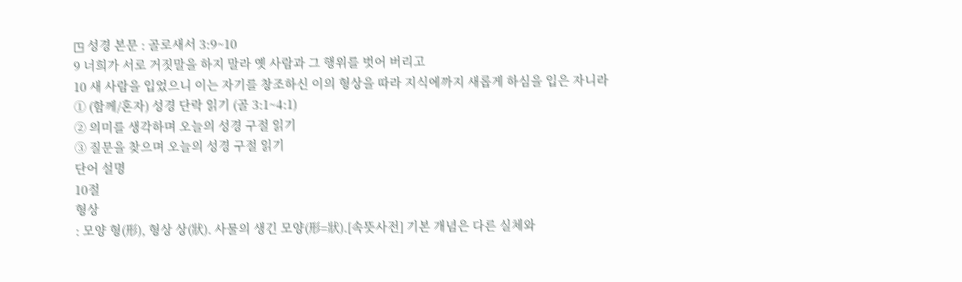◳ 성경 본문 : 골로새서 3:9~10
9 너희가 서로 거짓말을 하지 말라 옛 사람과 그 행위를 벗어 버리고
10 새 사람을 입었으니 이는 자기를 창조하신 이의 형상을 따라 지식에까지 새롭게 하심을 입은 자니라
① (함께/혼자) 성경 단락 읽기 (골 3:1~4:1)
② 의미를 생각하며 오늘의 성경 구절 읽기
③ 질문을 찾으며 오늘의 성경 구절 읽기
단어 설명
10절
형상
: 모양 형(形), 형상 상(狀). 사물의 생긴 모양(形=狀).[속뜻사전] 기본 개념은 다른 실체와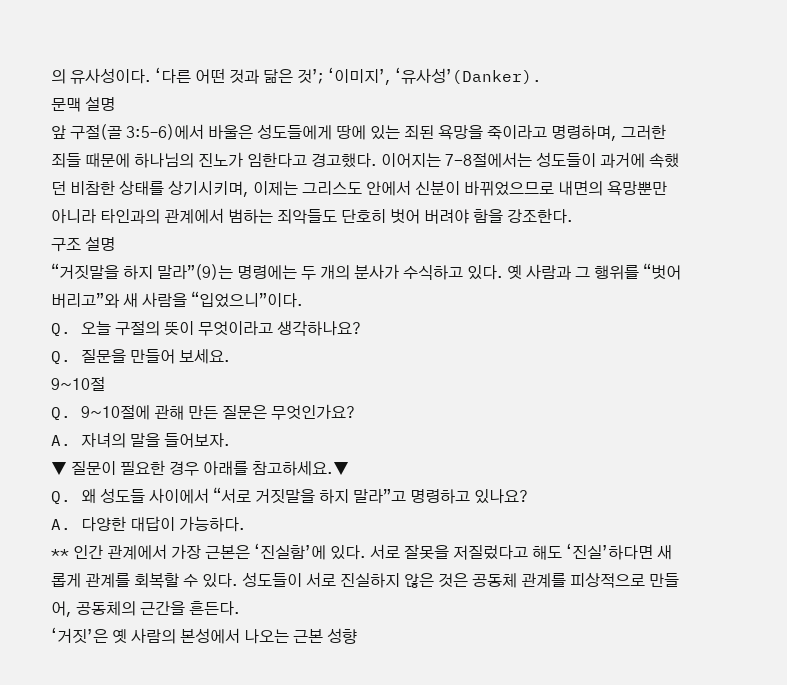의 유사성이다. ‘다른 어떤 것과 닮은 것’; ‘이미지’, ‘유사성’(Danker).
문맥 설명
앞 구절(골 3:5–6)에서 바울은 성도들에게 땅에 있는 죄된 욕망을 죽이라고 명령하며, 그러한 죄들 때문에 하나님의 진노가 임한다고 경고했다. 이어지는 7-8절에서는 성도들이 과거에 속했던 비참한 상태를 상기시키며, 이제는 그리스도 안에서 신분이 바뀌었으므로 내면의 욕망뿐만 아니라 타인과의 관계에서 범하는 죄악들도 단호히 벗어 버려야 함을 강조한다.
구조 설명
“거짓말을 하지 말라”(9)는 명령에는 두 개의 분사가 수식하고 있다. 옛 사람과 그 행위를 “벗어 버리고”와 새 사람을 “입었으니”이다.
Q. 오늘 구절의 뜻이 무엇이라고 생각하나요?
Q. 질문을 만들어 보세요.
9~10절
Q. 9~10절에 관해 만든 질문은 무엇인가요?
A. 자녀의 말을 들어보자.
▼ 질문이 필요한 경우 아래를 참고하세요.▼
Q. 왜 성도들 사이에서 “서로 거짓말을 하지 말라”고 명령하고 있나요?
A. 다양한 대답이 가능하다.
** 인간 관계에서 가장 근본은 ‘진실함’에 있다. 서로 잘못을 저질렀다고 해도 ‘진실’하다면 새롭게 관계를 회복할 수 있다. 성도들이 서로 진실하지 않은 것은 공동체 관계를 피상적으로 만들어, 공동체의 근간을 흔든다.
‘거짓’은 옛 사람의 본성에서 나오는 근본 성향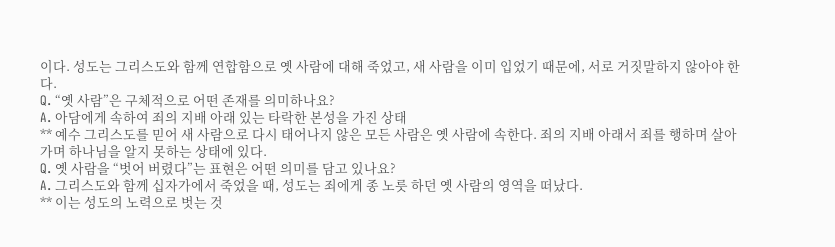이다. 성도는 그리스도와 함께 연합함으로 옛 사람에 대해 죽었고, 새 사람을 이미 입었기 때문에, 서로 거짓말하지 않아야 한다.
Q. “옛 사람”은 구체적으로 어떤 존재를 의미하나요?
A. 아담에게 속하여 죄의 지배 아래 있는 타락한 본성을 가진 상태
** 예수 그리스도를 믿어 새 사람으로 다시 태어나지 않은 모든 사람은 옛 사람에 속한다. 죄의 지배 아래서 죄를 행하며 살아가며 하나님을 알지 못하는 상태에 있다.
Q. 옛 사람을 “벗어 버렸다”는 표현은 어떤 의미를 담고 있나요?
A. 그리스도와 함께 십자가에서 죽었을 때, 성도는 죄에게 종 노릇 하던 옛 사람의 영역을 떠났다.
** 이는 성도의 노력으로 벗는 것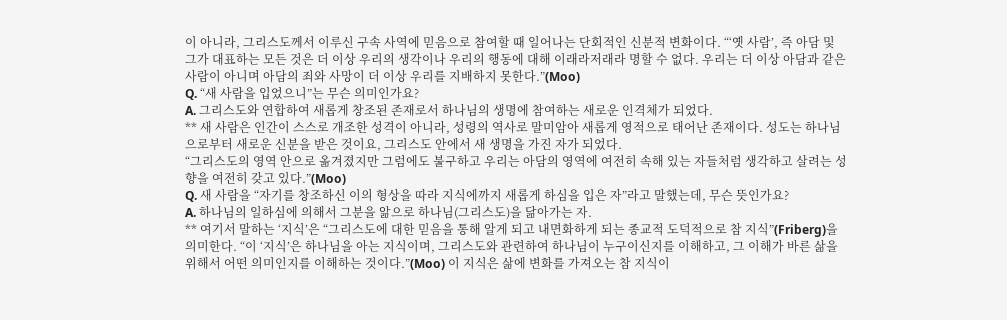이 아니라, 그리스도께서 이루신 구속 사역에 믿음으로 참여할 때 일어나는 단회적인 신분적 변화이다. “‘옛 사람’, 즉 아담 및 그가 대표하는 모든 것은 더 이상 우리의 생각이나 우리의 행동에 대해 이래라저래라 명할 수 없다. 우리는 더 이상 아담과 같은 사람이 아니며 아담의 죄와 사망이 더 이상 우리를 지배하지 못한다.”(Moo)
Q. “새 사람을 입었으니”는 무슨 의미인가요?
A. 그리스도와 연합하여 새롭게 창조된 존재로서 하나님의 생명에 참여하는 새로운 인격체가 되었다.
** 새 사람은 인간이 스스로 개조한 성격이 아니라, 성령의 역사로 말미암아 새롭게 영적으로 태어난 존재이다. 성도는 하나님으로부터 새로운 신분을 받은 것이요, 그리스도 안에서 새 생명을 가진 자가 되었다.
“그리스도의 영역 안으로 옮겨졌지만 그럼에도 불구하고 우리는 아담의 영역에 여전히 속해 있는 자들처럼 생각하고 살려는 성향을 여전히 갖고 있다.”(Moo)
Q. 새 사람을 “자기를 창조하신 이의 형상을 따라 지식에까지 새롭게 하심을 입은 자”라고 말했는데, 무슨 뜻인가요?
A. 하나님의 일하심에 의해서 그분을 앎으로 하나님(그리스도)을 닮아가는 자.
** 여기서 말하는 ‘지식’은 “그리스도에 대한 믿음을 통해 알게 되고 내면화하게 되는 종교적 도덕적으로 참 지식”(Friberg)을 의미한다. “이 ‘지식’은 하나님을 아는 지식이며, 그리스도와 관련하여 하나님이 누구이신지를 이해하고, 그 이해가 바른 삶을 위해서 어떤 의미인지를 이해하는 것이다.”(Moo) 이 지식은 삶에 변화를 가져오는 참 지식이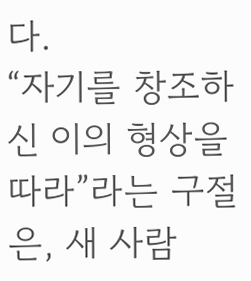다.
“자기를 창조하신 이의 형상을 따라”라는 구절은, 새 사람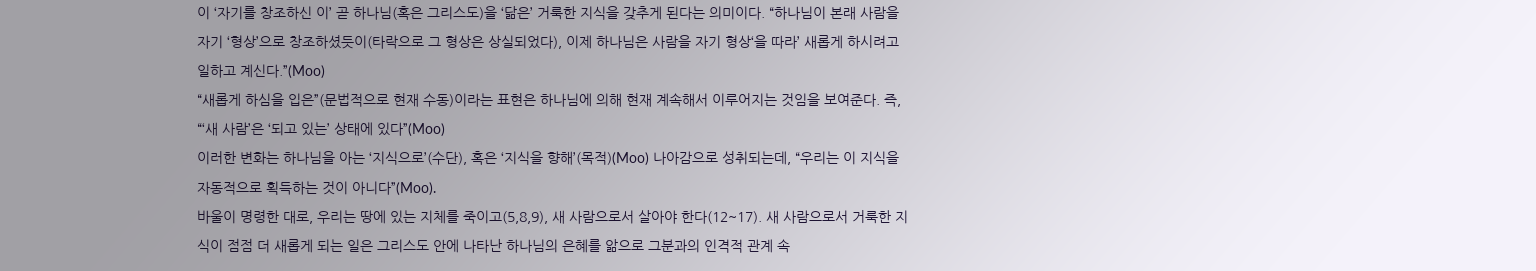이 ‘자기를 창조하신 이’ 곧 하나님(혹은 그리스도)을 ‘닮은’ 거룩한 지식을 갖추게 된다는 의미이다. “하나님이 본래 사람을 자기 ‘형상’으로 창조하셨듯이(타락으로 그 형상은 상실되었다), 이제 하나님은 사람을 자기 형상‘을 따라’ 새롭게 하시려고 일하고 계신다.”(Moo)
“새롭게 하심을 입은”(문법적으로 현재 수동)이라는 표현은 하나님에 의해 현재 계속해서 이루어지는 것임을 보여준다. 즉, “‘새 사람’은 ‘되고 있는’ 상태에 있다”(Moo)
이러한 변화는 하나님을 아는 ‘지식으로’(수단), 혹은 ‘지식을 향해’(목적)(Moo) 나아감으로 성취되는데, “우리는 이 지식을 자동적으로 획득하는 것이 아니다”(Moo).
바울이 명령한 대로, 우리는 땅에 있는 지체를 죽이고(5,8,9), 새 사람으로서 살아야 한다(12~17). 새 사람으로서 거룩한 지식이 점점 더 새롭게 되는 일은 그리스도 안에 나타난 하나님의 은혜를 앎으로 그분과의 인격적 관계 속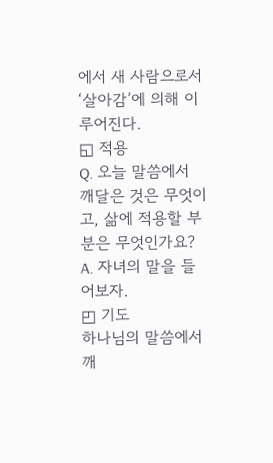에서 새 사람으로서 ‘살아감’에 의해 이루어진다.
◱ 적용
Q. 오늘 말씀에서 깨달은 것은 무엇이고, 삶에 적용할 부분은 무엇인가요?
A. 자녀의 말을 들어보자.
◰ 기도
하나님의 말씀에서 깨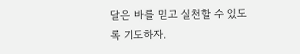달은 바를 믿고 실천할 수 있도록 기도하자.